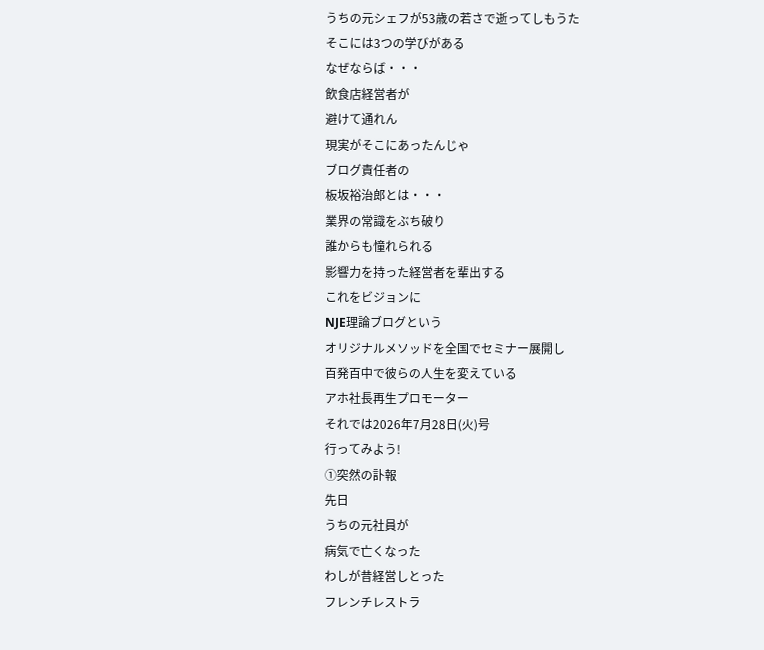うちの元シェフが53歳の若さで逝ってしもうた
そこには3つの学びがある
なぜならば・・・
飲食店経営者が
避けて通れん
現実がそこにあったんじゃ
ブログ責任者の
板坂裕治郎とは・・・
業界の常識をぶち破り
誰からも憧れられる
影響力を持った経営者を輩出する
これをビジョンに
NJE理論ブログという
オリジナルメソッドを全国でセミナー展開し
百発百中で彼らの人生を変えている
アホ社長再生プロモーター
それでは2026年7月28日(火)号
行ってみよう!
①突然の訃報
先日
うちの元社員が
病気で亡くなった
わしが昔経営しとった
フレンチレストラ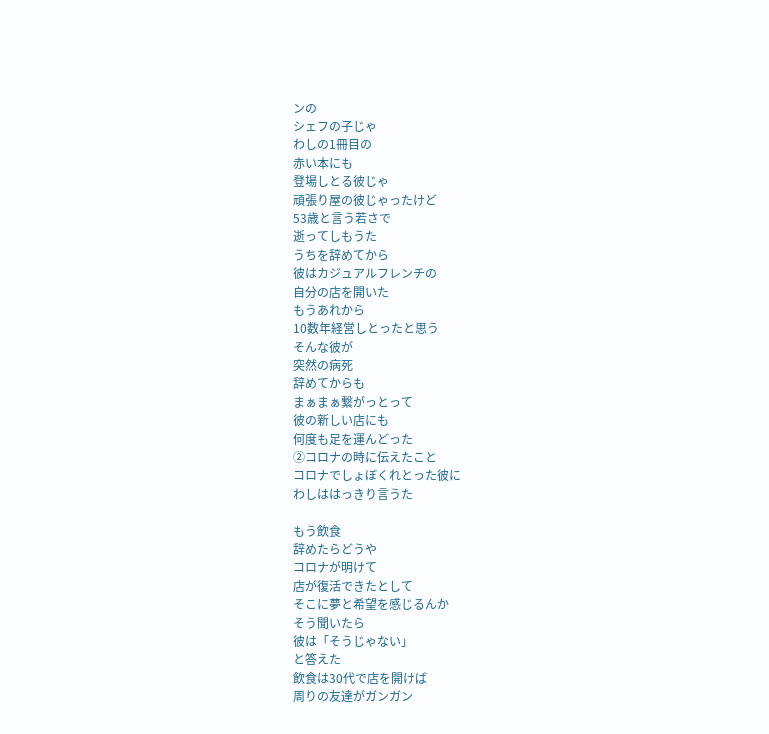ンの
シェフの子じゃ
わしの1冊目の
赤い本にも
登場しとる彼じゃ
頑張り屋の彼じゃったけど
53歳と言う若さで
逝ってしもうた
うちを辞めてから
彼はカジュアルフレンチの
自分の店を開いた
もうあれから
10数年経営しとったと思う
そんな彼が
突然の病死
辞めてからも
まぁまぁ繋がっとって
彼の新しい店にも
何度も足を運んどった
②コロナの時に伝えたこと
コロナでしょぼくれとった彼に
わしははっきり言うた

もう飲食
辞めたらどうや
コロナが明けて
店が復活できたとして
そこに夢と希望を感じるんか
そう聞いたら
彼は「そうじゃない」
と答えた
飲食は30代で店を開けば
周りの友達がガンガン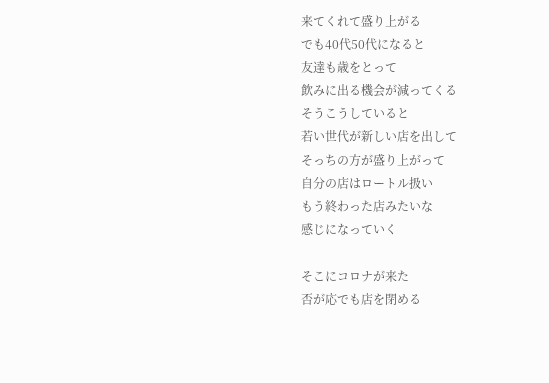来てくれて盛り上がる
でも40代50代になると
友達も歳をとって
飲みに出る機会が減ってくる
そうこうしていると
若い世代が新しい店を出して
そっちの方が盛り上がって
自分の店はロートル扱い
もう終わった店みたいな
感じになっていく

そこにコロナが来た
否が応でも店を閉める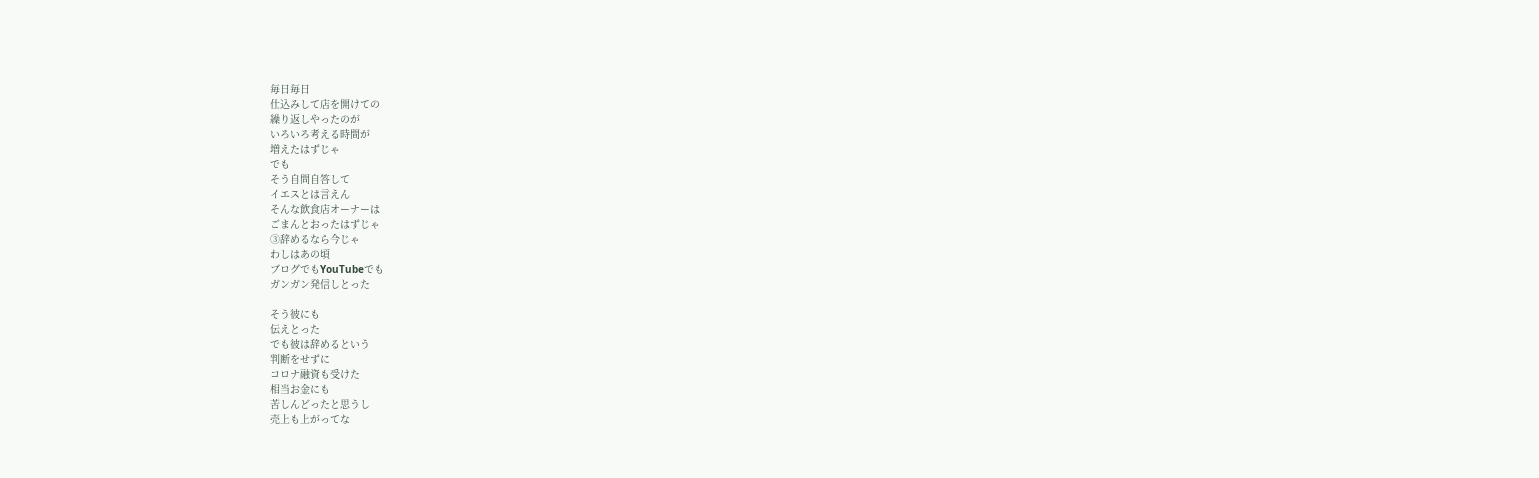毎日毎日
仕込みして店を開けての
繰り返しやったのが
いろいろ考える時間が
増えたはずじゃ
でも
そう自問自答して
イエスとは言えん
そんな飲食店オーナーは
ごまんとおったはずじゃ
③辞めるなら今じゃ
わしはあの頃
ブログでもYouTubeでも
ガンガン発信しとった

そう彼にも
伝えとった
でも彼は辞めるという
判断をせずに
コロナ融資も受けた
相当お金にも
苦しんどったと思うし
売上も上がってな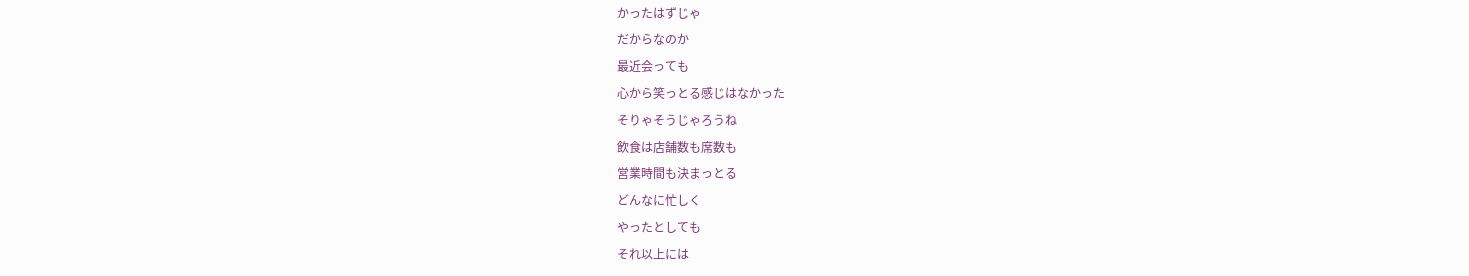かったはずじゃ
だからなのか
最近会っても
心から笑っとる感じはなかった
そりゃそうじゃろうね
飲食は店舗数も席数も
営業時間も決まっとる
どんなに忙しく
やったとしても
それ以上には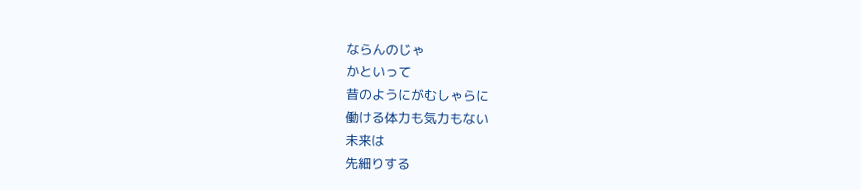ならんのじゃ
かといって
昔のようにがむしゃらに
働ける体力も気力もない
未来は
先細りする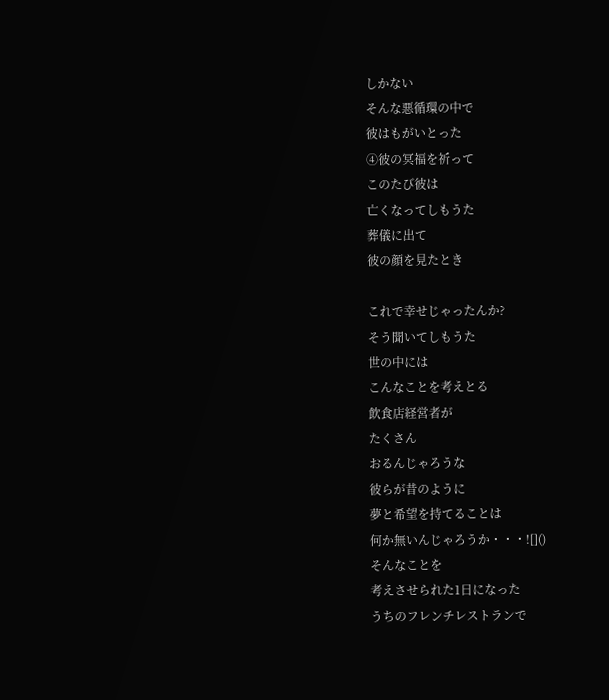しかない
そんな悪循環の中で
彼はもがいとった
④彼の冥福を祈って
このたび彼は
亡くなってしもうた
葬儀に出て
彼の顔を見たとき

これで幸せじゃったんか?
そう聞いてしもうた
世の中には
こんなことを考えとる
飲食店経営者が
たくさん
おるんじゃろうな
彼らが昔のように
夢と希望を持てることは
何か無いんじゃろうか・・・![]()
そんなことを
考えさせられた1日になった
うちのフレンチレストランで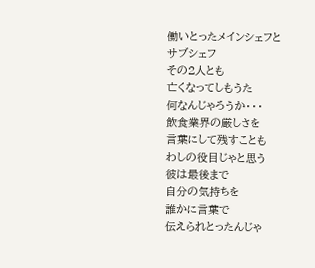働いとったメインシェフと
サブシェフ
その2人とも
亡くなってしもうた
何なんじゃろうか・・・
飲食業界の厳しさを
言葉にして残すことも
わしの役目じゃと思う
彼は最後まで
自分の気持ちを
誰かに言葉で
伝えられとったんじゃ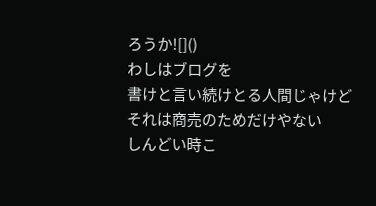ろうか![]()
わしはブログを
書けと言い続けとる人間じゃけど
それは商売のためだけやない
しんどい時こ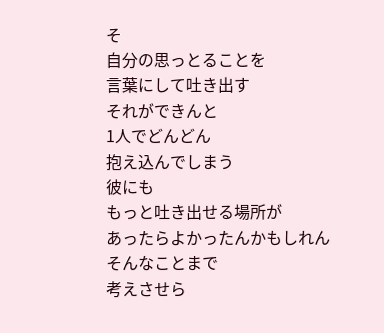そ
自分の思っとることを
言葉にして吐き出す
それができんと
1人でどんどん
抱え込んでしまう
彼にも
もっと吐き出せる場所が
あったらよかったんかもしれん
そんなことまで
考えさせら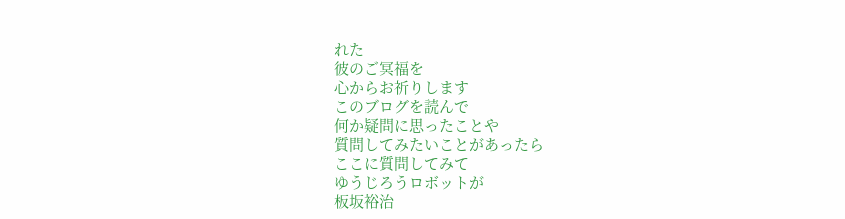れた
彼のご冥福を
心からお祈りします
このブログを読んで
何か疑問に思ったことや
質問してみたいことがあったら
ここに質問してみて
ゆうじろうロボットが
板坂裕治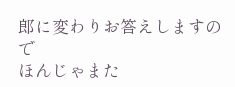郎に変わりお答えしますので
ほんじゃまた